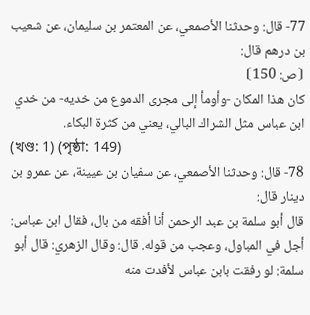77- قال: وحدثنا الأصمعي، عن المعتمر بن سليمان، عن شعيب بن درهم قال:
⦗ص: 150⦘
كان هذا المكان -وأومأ إلى مجرى الدموع من خديه- من خدي ابن عباس مثل الشراك البالي، يعني من كثرة البكاء.
(খণ্ড: 1) (পৃষ্ঠা: 149)
78- قال: وحدثنا الأصمعي، عن سفيان بن عيينة، عن عمرو بن دينار قال:
قال أبو سلمة بن عبد الرحمن أنا أفقه من بال، فقال ابن عباس: أجل في المباول، وعجب من قوله. قال: وقال الزهري: قال أبو سلمة: لو رفقت بابن عباس لأفدت منه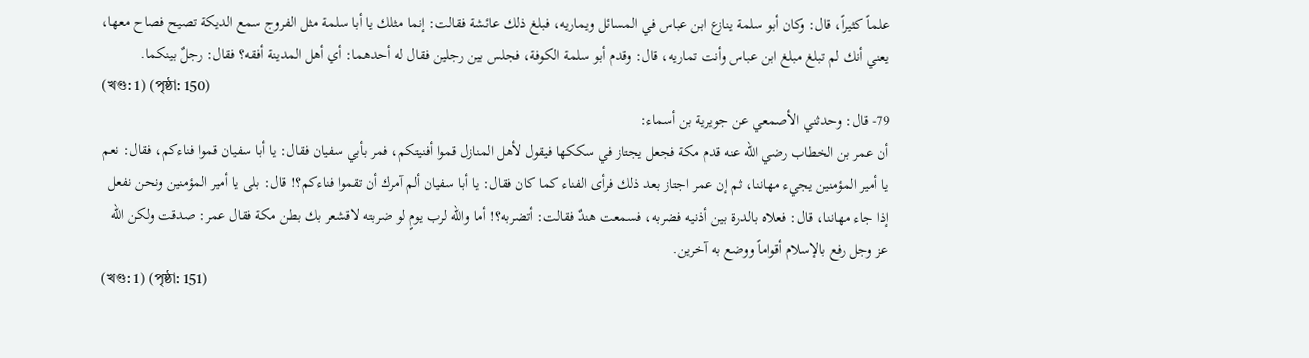علماً كثيراً، قال: وكان أبو سلمة ينازع ابن عباس في المسائل ويماريه، فبلغ ذلك عائشة فقالت: إنما مثلك يا أبا سلمة مثل الفروج سمع الديكة تصيح فصاح معها، يعني أنك لم تبلغ مبلغ ابن عباس وأنت تماريه، قال: وقدم أبو سلمة الكوفة، فجلس بين رجلين فقال له أحدهما: أي أهل المدينة أفقه؟ فقال: رجلٌ بينكما.
(খণ্ড: 1) (পৃষ্ঠা: 150)
79- قال: وحدثني الأصمعي عن جويرية بن أسماء:
أن عمر بن الخطاب رضي الله عنه قدم مكة فجعل يجتاز في سككها فيقول لأهل المنازل قموا أفنيتكم، فمر بأبي سفيان فقال: يا أبا سفيان قموا فناءكم، فقال: نعم يا أمير المؤمنين يجيء مهاننا، ثم إن عمر اجتاز بعد ذلك فرأى الفناء كما كان فقال: يا أبا سفيان ألم آمرك أن تقموا فناءكم؟! قال: بلى يا أمير المؤمنين ونحن نفعل إذا جاء مهاننا، قال: فعلاه بالدرة بين أذنيه فضربه، فسمعت هندٌ فقالت: أتضربه؟! أما والله لرب يومٍ لو ضربته لاقشعر بك بطن مكة فقال عمر: صدقت ولكن الله عز وجل رفع بالإسلام أقواماً ووضع به آخرين.
(খণ্ড: 1) (পৃষ্ঠা: 151)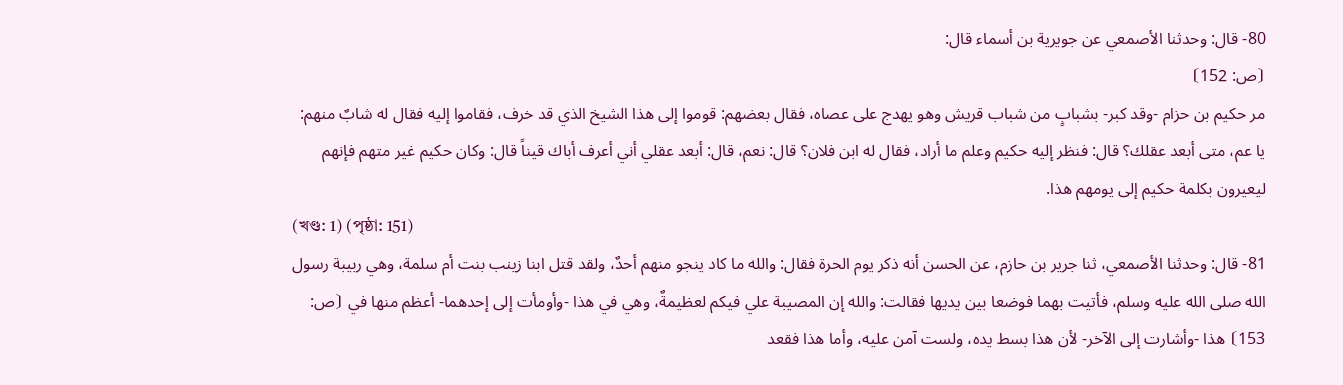80- قال: وحدثنا الأصمعي عن جويرية بن أسماء قال:
⦗ص: 152⦘
مر حكيم بن حزام -وقد كبر- بشبابٍ من شباب قريش وهو يهدج على عصاه، فقال بعضهم: قوموا إلى هذا الشيخ الذي قد خرف، فقاموا إليه فقال له شابٌ منهم: يا عم، متى أبعد عقلك؟ قال: فنظر إليه حكيم وعلم ما أراد، فقال له ابن فلان؟ قال: نعم، قال: أبعد عقلي أني أعرف أباك قيناً قال: وكان حكيم غير متهم فإنهم ليعيرون بكلمة حكيم إلى يومهم هذا.
(খণ্ড: 1) (পৃষ্ঠা: 151)
81- قال: وحدثنا الأصمعي، ثنا جرير بن حازم، عن الحسن أنه ذكر يوم الحرة فقال: والله ما كاد ينجو منهم أحدٌ، ولقد قتل ابنا زينب بنت أم سلمة، وهي ربيبة رسول الله صلى الله عليه وسلم، فأتيت بهما فوضعا بين يديها فقالت: والله إن المصيبة علي فيكم لعظيمةٌ، وهي في هذا -وأومأت إلى إحدهما- أعظم منها في ⦗ص: 153⦘ هذا -وأشارت إلى الآخر- لأن هذا بسط يده، ولست آمن عليه، وأما هذا فقعد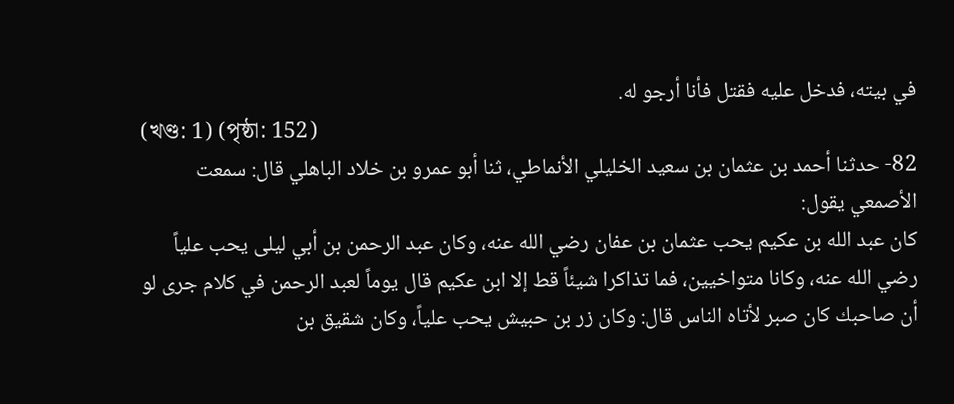في بيته، فدخل عليه فقتل فأنا أرجو له.
(খণ্ড: 1) (পৃষ্ঠা: 152)
82- حدثنا أحمد بن عثمان بن سعيد الخليلي الأنماطي، ثنا أبو عمرو بن خلاد الباهلي قال: سمعت الأصمعي يقول:
كان عبد الله بن عكيم يحب عثمان بن عفان رضي الله عنه، وكان عبد الرحمن بن أبي ليلى يحب علياً رضي الله عنه، وكانا متواخيين، فما تذاكرا شيئاً قط إلا ابن عكيم قال يوماً لعبد الرحمن في كلام جرى لو أن صاحبك كان صبر لأتاه الناس قال: وكان زر بن حبيش يحب علياً، وكان شقيق بن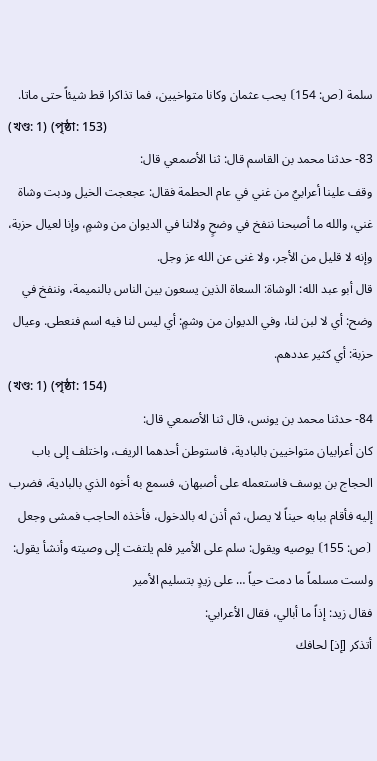سلمة ⦗ص: 154⦘ يحب عثمان وكانا متواخيين، فما تذاكرا قط شيئاً حتى ماتا.
(খণ্ড: 1) (পৃষ্ঠা: 153)
83- حدثنا محمد بن القاسم قال: ثنا الأصمعي قال:
وقف علينا أعرابيٌ من غني في عام الحطمة فقال: عجعجت الخيل ودبت وشاة غني، والله ما أصبحنا ننفخ في وضحٍ ولالنا في الديوان من وشمٍ، وإنا لعيال حزبة، وإنه لا قليل من الأجر، ولا غنى عن الله عز وجل.
قال أبو عبد الله: الوشاة: السعاة الذين يسعون بين الناس بالنميمة، وننفخ في وضح: أي لا لبن لنا، وفي الديوان من وشمٍ: أي ليس لنا فيه اسم فنعطى. وعيال حزبة: أي كثير عددهم.
(খণ্ড: 1) (পৃষ্ঠা: 154)
84- حدثنا محمد بن يونس، قال ثنا الأصمعي قال:
كان أعرابيان متواخيين بالبادية، فاستوطن أحدهما الريف، واختلف إلى باب الحجاج بن يوسف فاستعمله على أصبهان، فسمع به أخوه الذي بالبادية، فضرب إليه فأقام ببابه حيناً لا يصل، ثم أذن له بالدخول، فأخذه الحاجب فمشى وجعل ⦗ص: 155⦘ يوصيه ويقول: سلم على الأمير فلم يلتفت إلى وصيته وأنشأ يقول:
ولست مسلماً ما دمت حياً … على زيدٍ بتسليم الأمير
فقال زيد: إذاً ما أبالي، فقال الأعرابي:
أتذكر [إذ] لحافك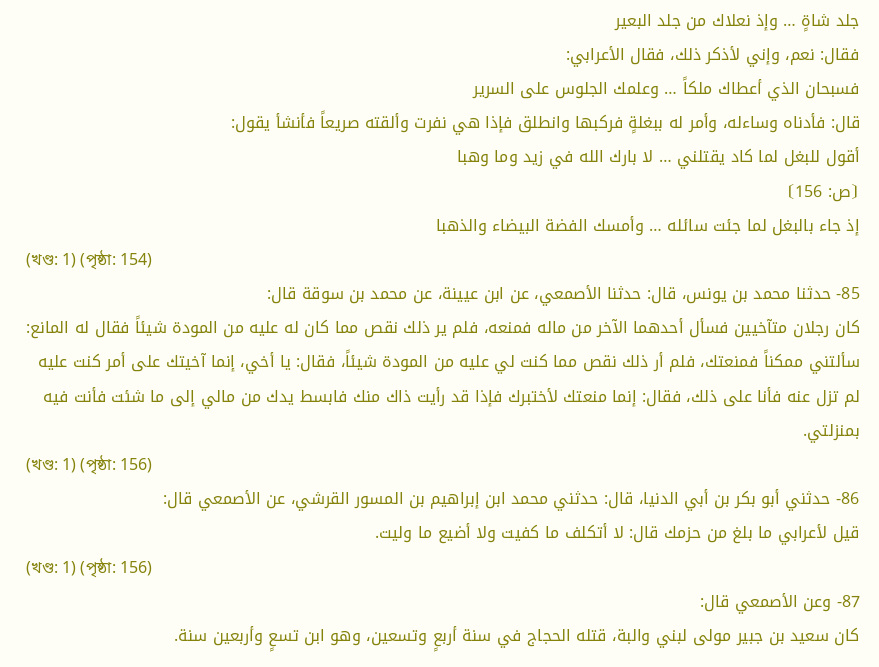جلد شاةٍ … وإذ نعلاك من جلد البعير
فقال: نعم، وإني لأذكر ذلك، فقال الأعرابي:
فسبحان الذي أعطاك ملكاً … وعلمك الجلوس على السرير
قال: فأدناه وساءله، وأمر له ببغلةٍ فركبها وانطلق فإذا هي نفرت وألقته صريعاً فأنشأ يقول:
أقول للبغل لما كاد يقتلني … لا بارك الله في زيد وما وهبا
⦗ص: 156⦘
إذ جاء بالبغل لما جئت سائله … وأمسك الفضة البيضاء والذهبا
(খণ্ড: 1) (পৃষ্ঠা: 154)
85- حدثنا محمد بن يونس، قال: حدثنا الأصمعي، عن ابن عيينة، عن محمد بن سوقة قال:
كان رجلان متآخيين فسأل أحدهما الآخر من ماله فمنعه، فلم ير ذلك نقص مما كان له عليه من المودة شيئاً فقال له المانع: سألتني ممكناً فمنعتك، فلم أر ذلك نقص مما كنت لي عليه من المودة شيئاً، فقال: يا أخي، إنما آخيتك على أمر كنت عليه لم تزل عنه فأنا على ذلك، فقال: إنما منعتك لأختبرك فإذا قد رأيت ذاك منك فابسط يدك من مالي إلى ما شئت فأنت فيه بمنزلتي.
(খণ্ড: 1) (পৃষ্ঠা: 156)
86- حدثني أبو بكر بن أبي الدنيا، قال: حدثني محمد ابن إبراهيم بن المسور القرشي، عن الأصمعي قال:
قيل لأعرابي ما بلغ من حزمك قال: لا أتكلف ما كفيت ولا أضيع ما وليت.
(খণ্ড: 1) (পৃষ্ঠা: 156)
87- وعن الأصمعي قال:
كان سعيد بن جبير مولى لبني والبة، قتله الحجاج في سنة أربعٍ وتسعين، وهو ابن تسعٍ وأربعين سنة.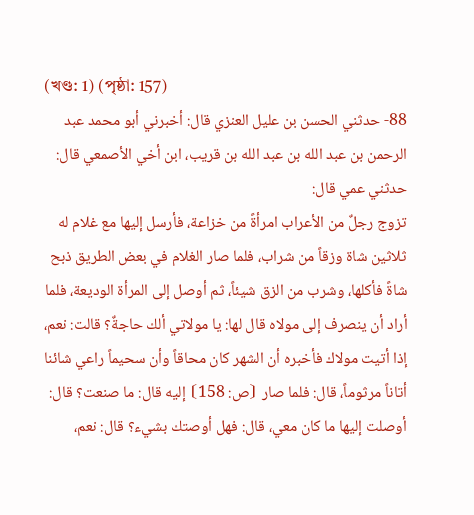(খণ্ড: 1) (পৃষ্ঠা: 157)
88- حدثني الحسن بن عليل العنزي قال: أخبرني أبو محمد عبد الرحمن بن عبد الله بن عبد الله بن قريب، ابن أخي الأصمعي قال: حدثني عمي قال:
تزوج رجلٌ من الأعراب امرأةً من خزاعة، فأرسل إليها مع غلام له ثلاثين شاة وزقاً من شراب، فلما صار الغلام في بعض الطريق ذبح شاةً فأكلها، وشرب من الزق شيئاً، ثم أوصل إلى المرأة الوديعة، فلما أراد أن ينصرف إلى مولاه قال لها: يا مولاتي ألك حاجةٌ؟ قالت: نعم، إذا أتيت مولاك فأخبره أن الشهر كان محاقاً وأن سحيماً راعي شائنا أتاناً مرثوماً، قال: فلما صار ⦗ص: 158⦘ إليه قال: ما صنعت؟ قال: أوصلت إليها ما كان معي، قال: فهل أوصتك بشيء؟ قال: نعم،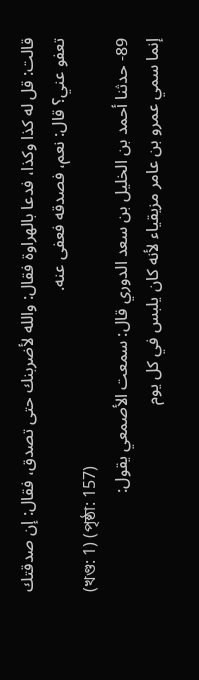قالت: قل له كذا وكذا، فدعا بالهراوة فقال: والله لأضربنك حتى تصدق، فقال: إن صدقتك تعفو عني؟ قال: نعم، فصدقه فعفى عنه.
(খণ্ড: 1) (পৃষ্ঠা: 157)
89- حدثنا أحمد بن الخليل بن سعد الدوري قال: سمعت الأصمعي يقول:
إنما سمي عمرو بن عامر مزيقياء لأنه كان يلبس في كل يوم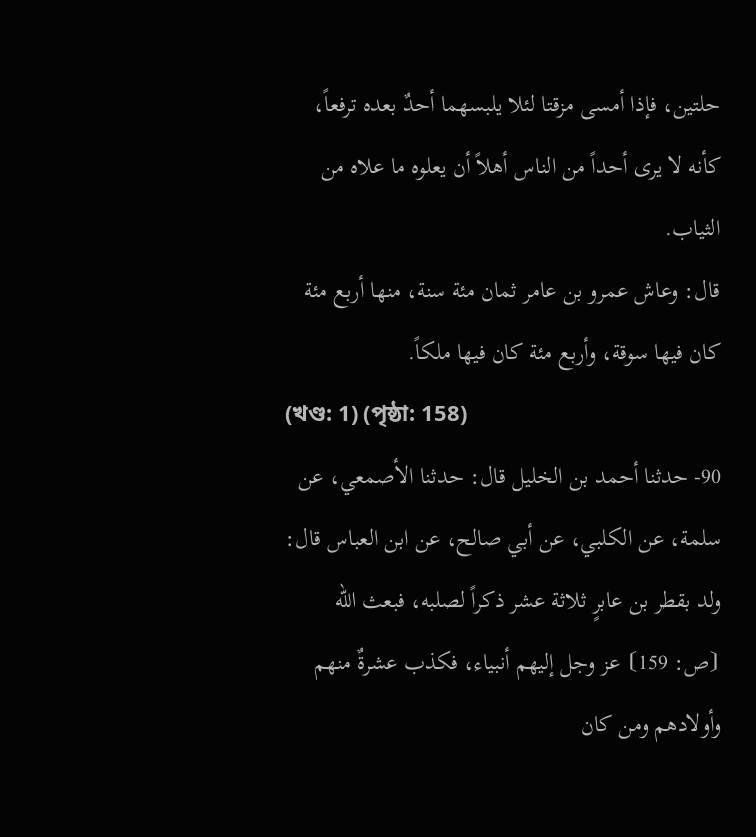حلتين، فإذا أمسى مزقتا لئلا يلبسهما أحدٌ بعده ترفعاً، كأنه لا يرى أحداً من الناس أهلاً أن يعلوه ما علاه من الثياب.
قال: وعاش عمرو بن عامر ثمان مئة سنة، منها أربع مئة كان فيها سوقة، وأربع مئة كان فيها ملكاً.
(খণ্ড: 1) (পৃষ্ঠা: 158)
90- حدثنا أحمد بن الخليل قال: حدثنا الأصمعي، عن سلمة، عن الكلبي، عن أبي صالح، عن ابن العباس قال:
ولد بقطر بن عابرٍ ثلاثة عشر ذكراً لصلبه، فبعث الله ⦗ص: 159⦘ عز وجل إليهم أنبياء، فكذب عشرةٌ منهم وأولادهم ومن كان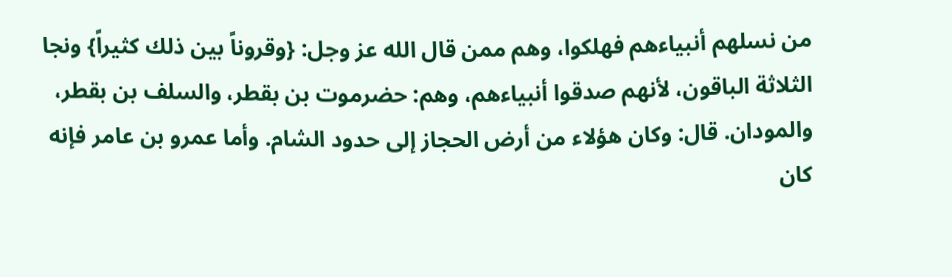من نسلهم أنبياءهم فهلكوا، وهم ممن قال الله عز وجل: {وقروناً بين ذلك كثيراً} ونجا الثلاثة الباقون، لأنهم صدقوا أنبياءهم، وهم: حضرموت بن بقطر، والسلف بن بقطر، والمودان. قال: وكان هؤلاء من أرض الحجاز إلى حدود الشام. وأما عمرو بن عامر فإنه كان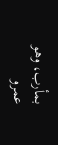بمأرب، وهو عمرو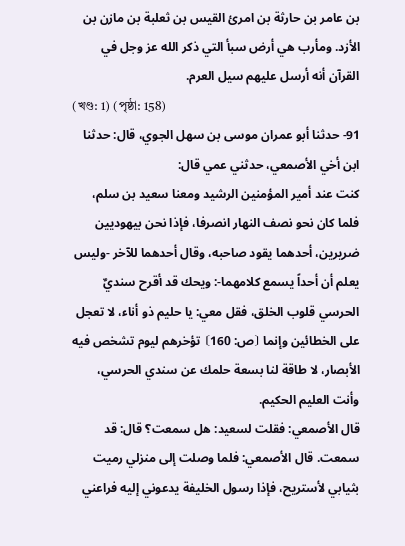بن عامر بن حارثة بن امرئ القيس بن ثعلبة بن مازن بن الأزد. ومأرب هي أرض سبأ التي ذكر الله عز وجل في القرآن أنه أرسل عليهم سيل العرم.
(খণ্ড: 1) (পৃষ্ঠা: 158)
91- حدثنا أبو عمران موسى بن سهل الجوي، قال: حدثنا ابن أخي الأصمعي، حدثني عمي قال:
كنت عند أمير المؤمنين الرشيد ومعنا سعيد بن سلم، فلما كان نحو نصف النهار انصرفا، فإذا نحن بيهوديين ضريرين، أحدهما يقود صاحبه، وقال أحدهما للآخر -وليس يعلم أن أحداً يسمع كلامهما-: ويحك قد أقرح سنديٌ الحرسي قلوب الخلق، فقل معي: يا حليم ذو أناء، لا تعجل على الخطائين وإنما ⦗ص: 160⦘ تؤخرهم ليوم تشخص فيه الأبصار، لا طاقة لنا بسعة حلمك عن سندي الحرسي، وأنت العليم الحكيم.
قال الأصمعي: فقلت لسعيد: هل سمعت؟ قال: قد سمعت. قال الأصمعي: فلما وصلت إلى منزلي رميت بثيابي لأستريح، فإذا رسول الخليفة يدعوني إليه فراعني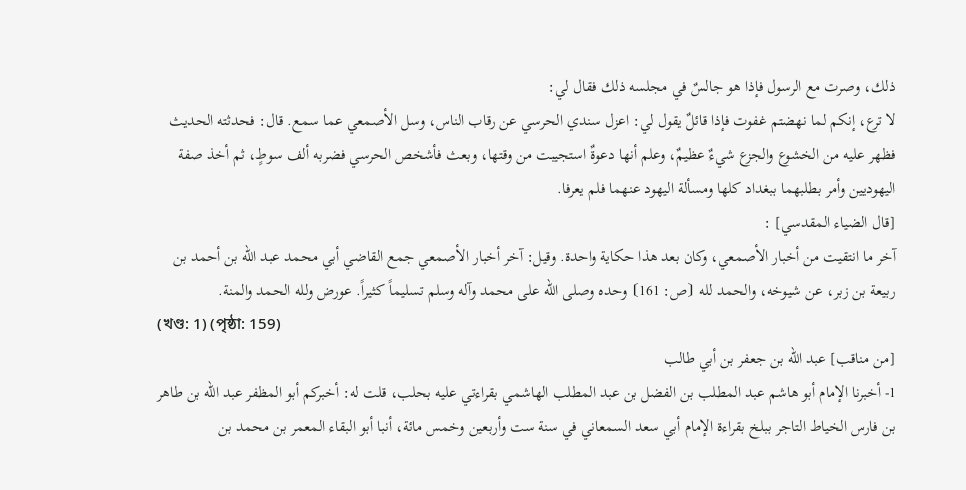ذلك، وصرت مع الرسول فإذا هو جالسٌ في مجلسه ذلك فقال لي:
لا ترع، إنكم لما نهضتم غفوت فإذا قائلٌ يقول لي: اعزل سندي الحرسي عن رقاب الناس، وسل الأصمعي عما سمع. قال: فحدثته الحديث فظهر عليه من الخشوع والجزع شيءٌ عظيمٌ، وعلم أنها دعوةٌ استجيبت من وقتها، وبعث فأشخص الحرسي فضربه ألف سوطٍ، ثم أخذ صفة اليهوديين وأمر بطلبهما ببغداد كلها ومسألة اليهود عنهما فلم يعرفا.
[قال الضياء المقدسي] :
آخر ما انتقيت من أخبار الأصمعي، وكان بعد هذا حكاية واحدة. وقيل: آخر أخبار الأصمعي جمع القاضي أبي محمد عبد الله بن أحمد بن ربيعة بن زبر، عن شيوخه، والحمد لله ⦗ص: 161⦘ وحده وصلى الله على محمد وآله وسلم تسليماً كثيراً. عورض ولله الحمد والمنة.
(খণ্ড: 1) (পৃষ্ঠা: 159)
[من مناقب] عبد الله بن جعفر بن أبي طالب
1- أخبرنا الإمام أبو هاشم عبد المطلب بن الفضل بن عبد المطلب الهاشمي بقراءتي عليه بحلب، قلت له: أخبركم أبو المظفر عبد الله بن طاهر بن فارس الخياط التاجر ببلخ بقراءة الإمام أبي سعد السمعاني في سنة ست وأربعين وخمس مائة، أنبا أبو البقاء المعمر بن محمد بن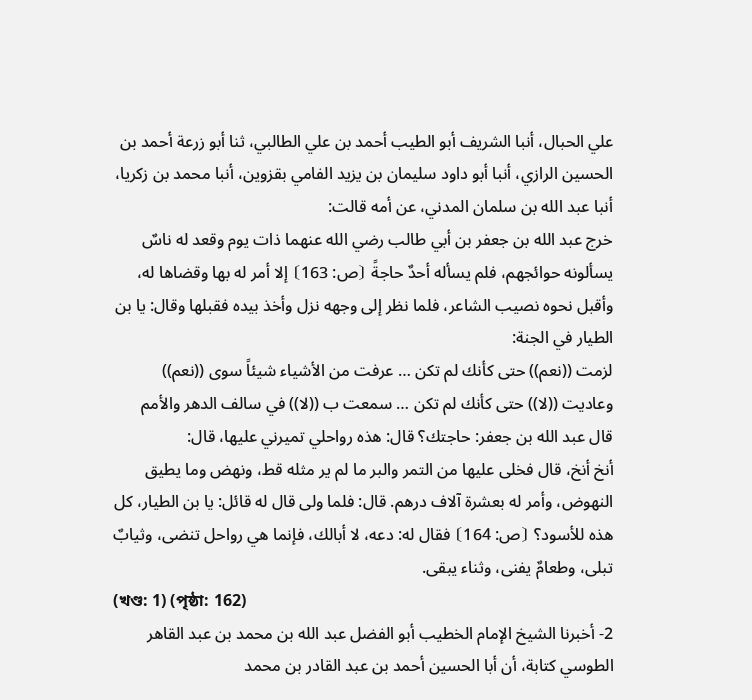علي الحبال، أنبا الشريف أبو الطيب أحمد بن علي الطالبي، ثنا أبو زرعة أحمد بن الحسين الرازي، أنبا أبو داود سليمان بن يزيد الفامي بقزوين، أنبا محمد بن زكريا، أنبا عبد الله بن سلمان المدني، عن أمه قالت:
خرج عبد الله بن جعفر بن أبي طالب رضي الله عنهما ذات يوم وقعد له ناسٌ يسألونه حوائجهم، فلم يسأله أحدٌ حاجةً ⦗ص: 163⦘ إلا أمر له بها وقضاها له، وأقبل نحوه نصيب الشاعر، فلما نظر إلى وجهه نزل وأخذ بيده فقبلها وقال: يا بن الطيار في الجنة:
لزمت ((نعم)) حتى كأنك لم تكن … عرفت من الأشياء شيئاً سوى ((نعم))
وعاديت ((لا)) حتى كأنك لم تكن … سمعت ب ((لا)) في سالف الدهر والأمم
قال عبد الله بن جعفر: حاجتك؟ قال: هذه رواحلي تميرني عليها، قال:
أنخ أنخ، قال فخلى عليها من التمر والبر ما لم ير مثله قط، ونهض وما يطيق النهوض، وأمر له بعشرة آلاف درهم. قال: فلما ولى قال له قائل: يا بن الطيار، كل هذه للأسود؟ ⦗ص: 164⦘ فقال له: دعه، لا أبالك، فإنما هي رواحل تنضى، وثيابٌ تبلى، وطعامٌ يفنى، وثناء يبقى.
(খণ্ড: 1) (পৃষ্ঠা: 162)
2- أخبرنا الشيخ الإمام الخطيب أبو الفضل عبد الله بن محمد بن عبد القاهر الطوسي كتابة، أن أبا الحسين أحمد بن عبد القادر بن محمد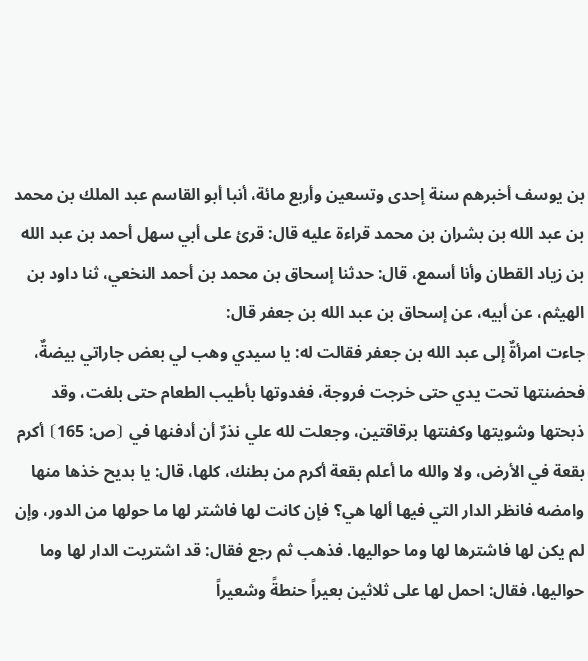بن يوسف أخبرهم سنة إحدى وتسعين وأربع مائة، أنبا أبو القاسم عبد الملك بن محمد بن عبد الله بن بشران بن محمد قراءة عليه قال: قرئ على أبي سهل أحمد بن عبد الله بن زياد القطان وأنا أسمع، قال: حدثنا إسحاق بن محمد بن أحمد النخعي، ثنا داود بن الهيثم، عن أبيه، عن إسحاق بن عبد الله بن جعفر قال:
جاءت امرأةٌ إلى عبد الله بن جعفر فقالت له: يا سيدي وهب لي بعض جاراتي بيضةٌ، فحضنتها تحت يدي حتى خرجت فروجة، فغدوتها بأطيب الطعام حتى بلغت، وقد ذبحتها وشويتها وكفنتها برقاقتين، وجعلت لله علي نذرٌ أن أدفنها في ⦗ص: 165⦘ أكرم بقعة في الأرض، ولا والله ما أعلم بقعة أكرم من بطنك، كلها، قال: يا بديح خذها منها وامضه فانظر الدار التي فيها ألها هي؟ فإن كانت لها فاشتر لها ما حولها من الدور، وإن لم يكن لها فاشترها لها وما حواليها. فذهب ثم رجع فقال: قد اشتريت الدار لها وما حواليها، فقال: احمل لها على ثلاثين بعيراً حنطةً وشعيراً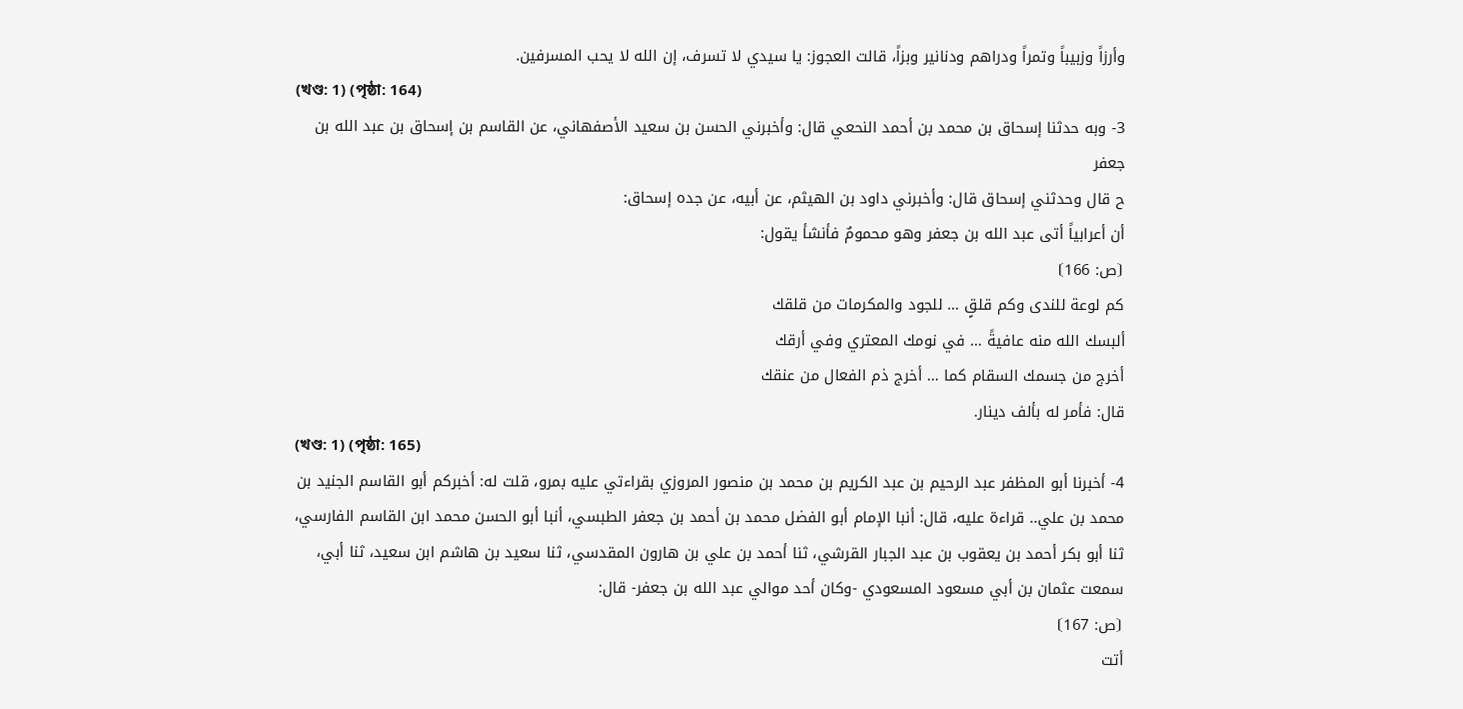وأرزاً وزبيباً وتمراً ودراهم ودنانير وبزاً، قالت العجوز: يا سيدي لا تسرف، إن الله لا يحب المسرفين.
(খণ্ড: 1) (পৃষ্ঠা: 164)
3- وبه حدثنا إسحاق بن محمد بن أحمد النحعي قال: وأخبرني الحسن بن سعيد الأصفهاني، عن القاسم بن إسحاق بن عبد الله بن جعفر
ح قال وحدثني إسحاق قال: وأخبرني داود بن الهيثم، عن أبيه، عن جده إسحاق:
أن أعرابياً أتى عبد الله بن جعفر وهو محمومٌ فأنشأ يقول:
⦗ص: 166⦘
كم لوعة للندى وكم قلقٍ … للجود والمكرمات من قلقك
ألبسك الله منه عافيةً … في نومك المعتري وفي أرقك
أخرج من جسمك السقام كما … أخرج ذم الفعال من عنقك
قال: فأمر له بألف دينار.
(খণ্ড: 1) (পৃষ্ঠা: 165)
4- أخبرنا أبو المظفر عبد الرحيم بن عبد الكريم بن محمد بن منصور المروزي بقراءتي عليه بمرو، قلت له: أخبركم أبو القاسم الجنيد بن محمد بن علي.. قراءة عليه، قال: أنبا الإمام أبو الفضل محمد بن أحمد بن جعفر الطبسي، أنبا أبو الحسن محمد ابن القاسم الفارسي، ثنا أبو بكر أحمد بن يعقوب بن عبد الجبار القرشي، ثنا أحمد بن علي بن هارون المقدسي، ثنا سعيد بن هاشم ابن سعيد، ثنا أبي، سمعت عثمان بن أبي مسعود المسعودي -وكان أحد موالي عبد الله بن جعفر- قال:
⦗ص: 167⦘
أتت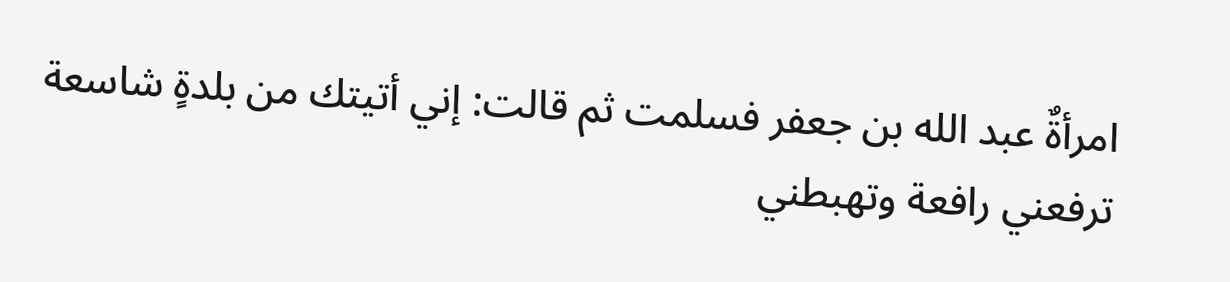امرأةٌ عبد الله بن جعفر فسلمت ثم قالت: إني أتيتك من بلدةٍ شاسعة ترفعني رافعة وتهبطني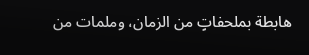هابطة بملحفاتٍ من الزمان، وملمات من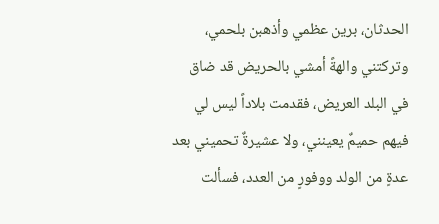الحدثان، برين عظمي وأذهبن بلحمي، وتركتني والهةً أمشي بالحريض قد ضاق في البلد العريض، فقدمت بلاداً ليس لي فيهم حميمٌ يعينني، ولا عشيرةٌ تحميني بعد عدةٍ من الولد ووفورٍ من العدد، فسألت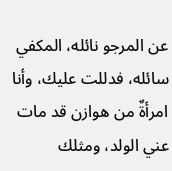عن المرجو نائله، المكفي سائله، فدللت عليك، وأنا امرأةٌ من هوازن قد مات عني الولد، ومثلك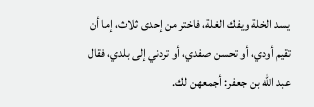يسد الخلة ويفك الغلة، فاختر من إحدى ثلاث، إما أن تقيم أودي، أو تحسن صفدي، أو تردني إلى بلدي، فقال عبد الله بن جعفر: أجمعهن لك.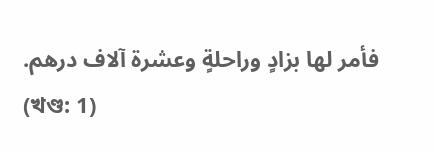فأمر لها بزادٍ وراحلةٍ وعشرة آلاف درهم.
(খণ্ড: 1)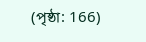(পৃষ্ঠা: 166)